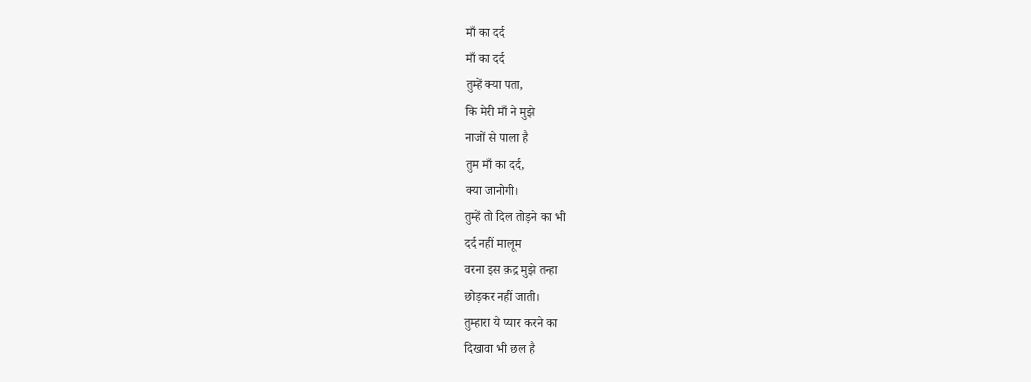माँ का दर्द
माँ का दर्द
तुम्हें क्या पता,
कि मेरी माँ ने मुझे
नाजों से पाला है
तुम माँ का दर्द,
क्या जानोगी।
तुम्हें तो दिल तोड़ने का भी
दर्द नहीं मालूम
वरना इस क़द्र मुझे तन्हा
छोड़कर नहीं जाती।
तुम्हारा ये प्यार करने का
दिखावा भी छल है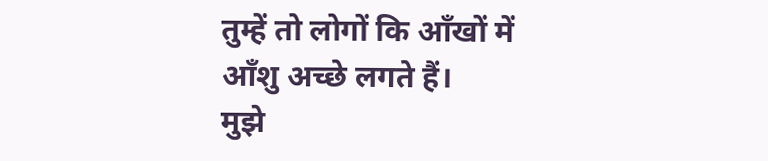तुम्हें तो लोगों कि आँखों में
आँशु अच्छे लगते हैं।
मुझे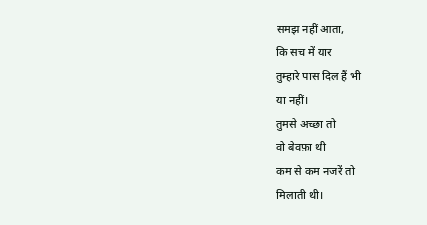समझ नहीं आता,
कि सच में यार
तुम्हारे पास दिल हैं भी
या नहीं।
तुमसे अच्छा तो
वो बेवफ़ा थी
कम से कम नजरें तो
मिलाती थी।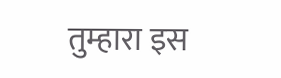तुम्हारा इस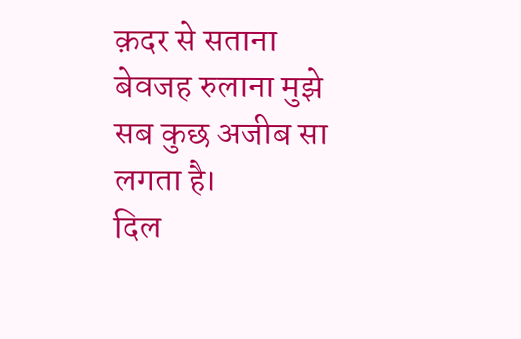क़दर से सताना
बेवजह रुलाना मुझे
सब कुछ अजीब सा
लगता है।
दिल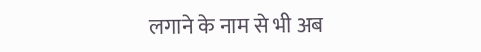लगाने के नाम से भी अब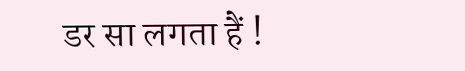डर सा लगता हैं !